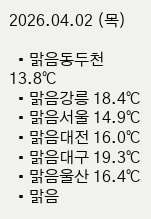2026.04.02 (목)

  • 맑음동두천 13.8℃
  • 맑음강릉 18.4℃
  • 맑음서울 14.9℃
  • 맑음대전 16.0℃
  • 맑음대구 19.3℃
  • 맑음울산 16.4℃
  • 맑음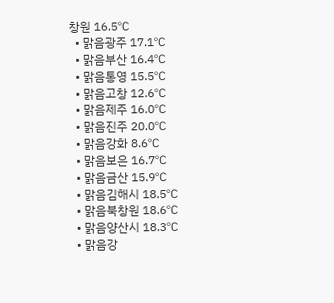창원 16.5℃
  • 맑음광주 17.1℃
  • 맑음부산 16.4℃
  • 맑음통영 15.5℃
  • 맑음고창 12.6℃
  • 맑음제주 16.0℃
  • 맑음진주 20.0℃
  • 맑음강화 8.6℃
  • 맑음보은 16.7℃
  • 맑음금산 15.9℃
  • 맑음김해시 18.5℃
  • 맑음북창원 18.6℃
  • 맑음양산시 18.3℃
  • 맑음강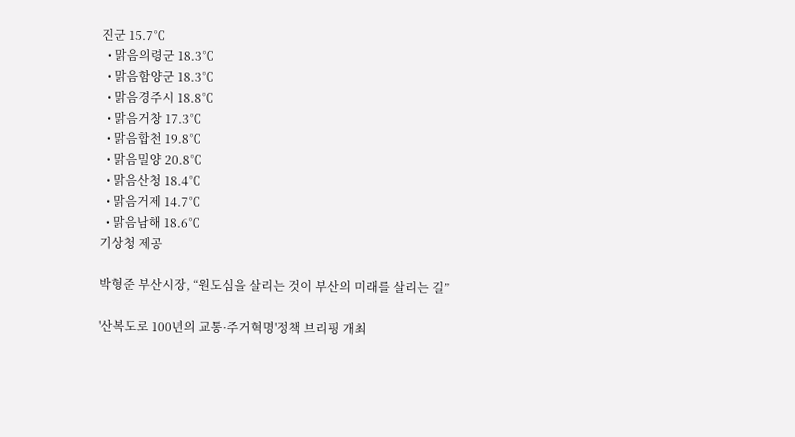진군 15.7℃
  • 맑음의령군 18.3℃
  • 맑음함양군 18.3℃
  • 맑음경주시 18.8℃
  • 맑음거창 17.3℃
  • 맑음합천 19.8℃
  • 맑음밀양 20.8℃
  • 맑음산청 18.4℃
  • 맑음거제 14.7℃
  • 맑음남해 18.6℃
기상청 제공

박형준 부산시장, “원도심을 살리는 것이 부산의 미래를 살리는 길”

'산복도로 100년의 교통·주거혁명'정책 브리핑 개최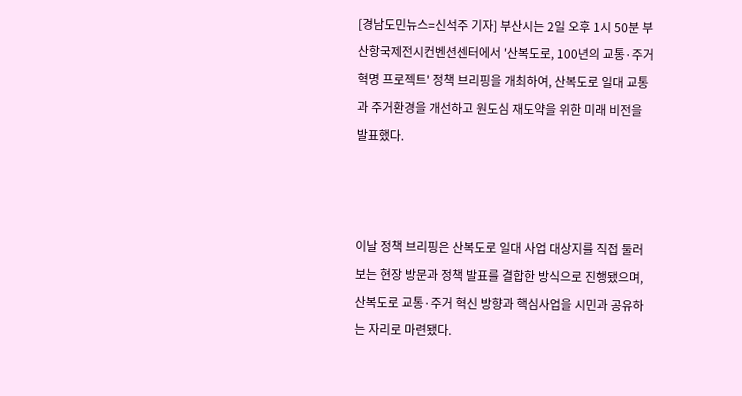[경남도민뉴스=신석주 기자] 부산시는 2일 오후 1시 50분 부산항국제전시컨벤션센터에서 '산복도로, 100년의 교통·주거혁명 프로젝트' 정책 브리핑을 개최하여, 산복도로 일대 교통과 주거환경을 개선하고 원도심 재도약을 위한 미래 비전을 발표했다.



이날 정책 브리핑은 산복도로 일대 사업 대상지를 직접 둘러보는 현장 방문과 정책 발표를 결합한 방식으로 진행됐으며, 산복도로 교통·주거 혁신 방향과 핵심사업을 시민과 공유하는 자리로 마련됐다.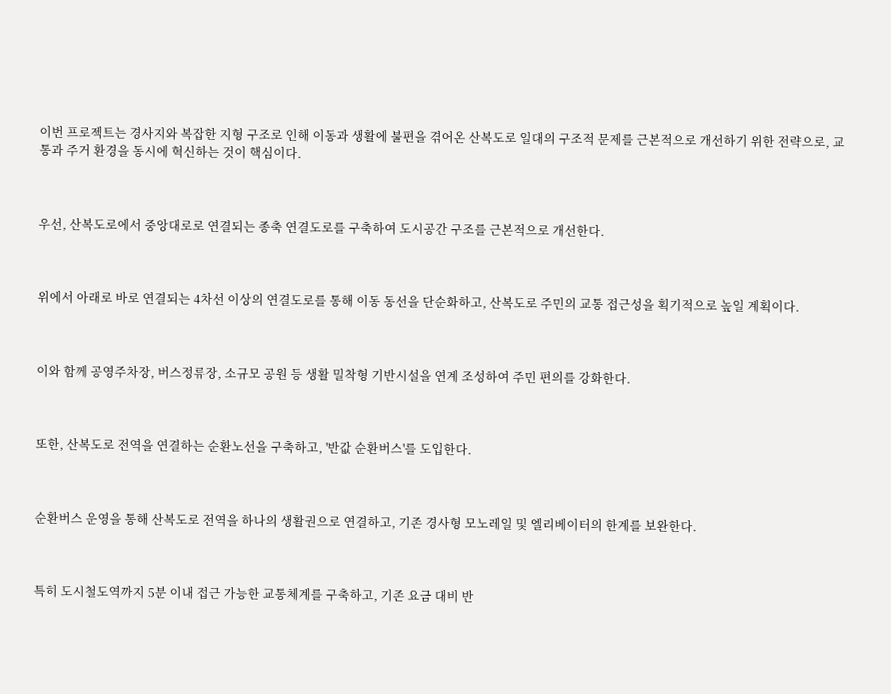이번 프로젝트는 경사지와 복잡한 지형 구조로 인해 이동과 생활에 불편을 겪어온 산복도로 일대의 구조적 문제를 근본적으로 개선하기 위한 전략으로, 교통과 주거 환경을 동시에 혁신하는 것이 핵심이다.



우선, 산복도로에서 중앙대로로 연결되는 종축 연결도로를 구축하여 도시공간 구조를 근본적으로 개선한다.



위에서 아래로 바로 연결되는 4차선 이상의 연결도로를 통해 이동 동선을 단순화하고, 산복도로 주민의 교통 접근성을 획기적으로 높일 계획이다.



이와 함께 공영주차장, 버스정류장, 소규모 공원 등 생활 밀착형 기반시설을 연계 조성하여 주민 편의를 강화한다.



또한, 산복도로 전역을 연결하는 순환노선을 구축하고, '반값 순환버스'를 도입한다.



순환버스 운영을 통해 산복도로 전역을 하나의 생활권으로 연결하고, 기존 경사형 모노레일 및 엘리베이터의 한계를 보완한다.



특히 도시철도역까지 5분 이내 접근 가능한 교통체계를 구축하고, 기존 요금 대비 반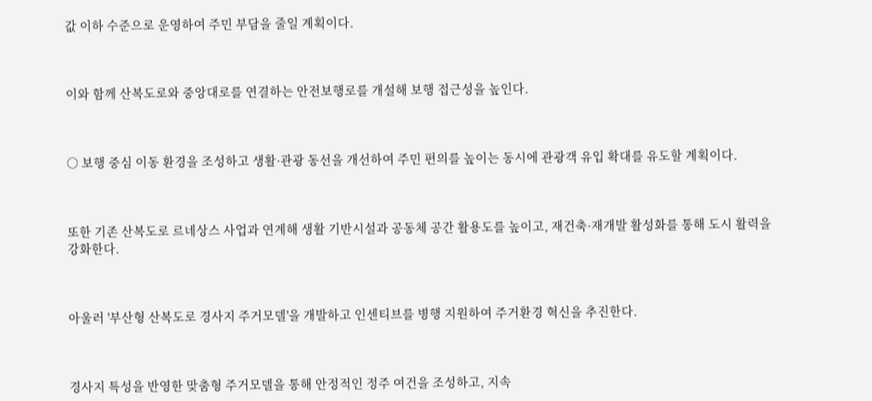값 이하 수준으로 운영하여 주민 부담을 줄일 계획이다.



이와 함께 산복도로와 중앙대로를 연결하는 안전보행로를 개설해 보행 접근성을 높인다.



○ 보행 중심 이동 환경을 조성하고 생활·관광 동선을 개선하여 주민 편의를 높이는 동시에 관광객 유입 확대를 유도할 계획이다.



또한 기존 산복도로 르네상스 사업과 연계해 생활 기반시설과 공동체 공간 활용도를 높이고, 재건축·재개발 활성화를 통해 도시 활력을 강화한다.



아울러 '부산형 산복도로 경사지 주거모델'을 개발하고 인센티브를 병행 지원하여 주거환경 혁신을 추진한다.



경사지 특성을 반영한 맞춤형 주거모델을 통해 안정적인 정주 여건을 조성하고, 지속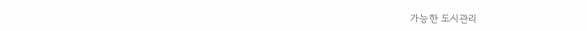가능한 도시관리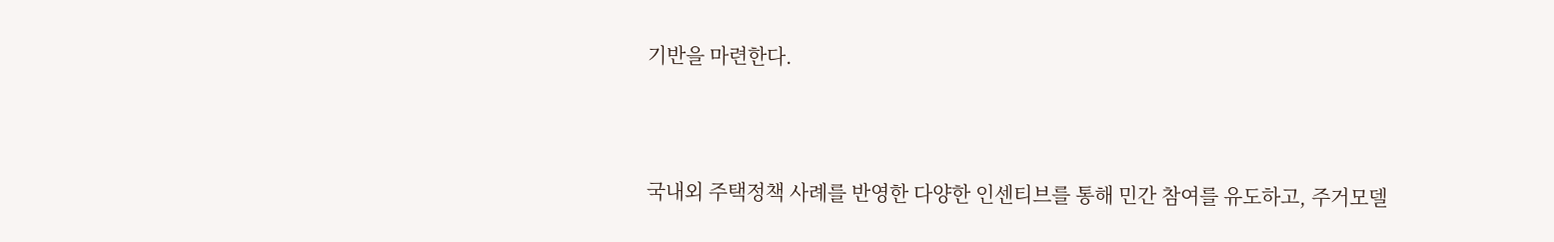기반을 마련한다.



국내외 주택정책 사례를 반영한 다양한 인센티브를 통해 민간 참여를 유도하고, 주거모델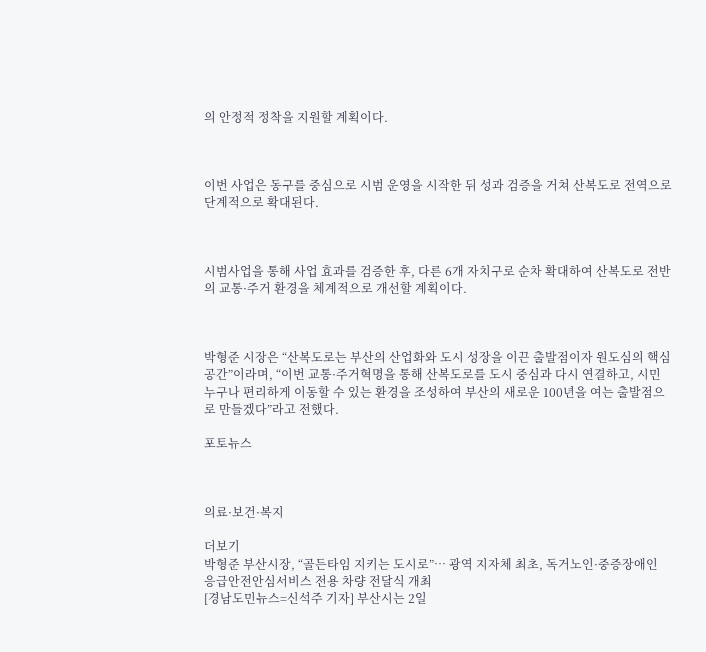의 안정적 정착을 지원할 계획이다.



이번 사업은 동구를 중심으로 시범 운영을 시작한 뒤 성과 검증을 거쳐 산복도로 전역으로 단계적으로 확대된다.



시범사업을 통해 사업 효과를 검증한 후, 다른 6개 자치구로 순차 확대하여 산복도로 전반의 교통·주거 환경을 체계적으로 개선할 계획이다.



박형준 시장은 “산복도로는 부산의 산업화와 도시 성장을 이끈 출발점이자 원도심의 핵심 공간”이라며, “이번 교통·주거혁명을 통해 산복도로를 도시 중심과 다시 연결하고, 시민 누구나 편리하게 이동할 수 있는 환경을 조성하여 부산의 새로운 100년을 여는 출발점으로 만들겠다”라고 전했다.

포토뉴스



의료·보건·복지

더보기
박형준 부산시장, “골든타임 지키는 도시로”… 광역 지자체 최초, 독거노인·중증장애인 응급안전안심서비스 전용 차량 전달식 개최
[경남도민뉴스=신석주 기자] 부산시는 2일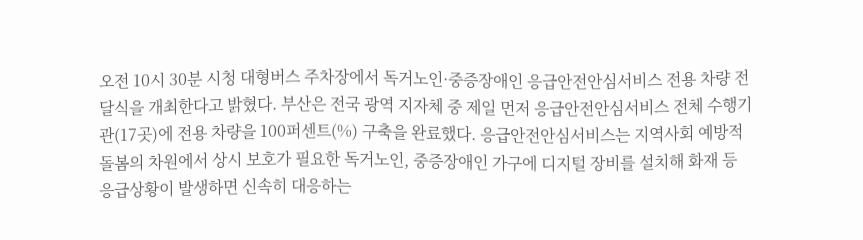오전 10시 30분 시청 대형버스 주차장에서 독거노인·중증장애인 응급안전안심서비스 전용 차량 전달식을 개최한다고 밝혔다. 부산은 전국 광역 지자체 중 제일 먼저 응급안전안심서비스 전체 수행기관(17곳)에 전용 차량을 100퍼센트(%) 구축을 완료했다. 응급안전안심서비스는 지역사회 예방적 돌봄의 차원에서 상시 보호가 필요한 독거노인, 중증장애인 가구에 디지털 장비를 설치해 화재 등 응급상황이 발생하면 신속히 대응하는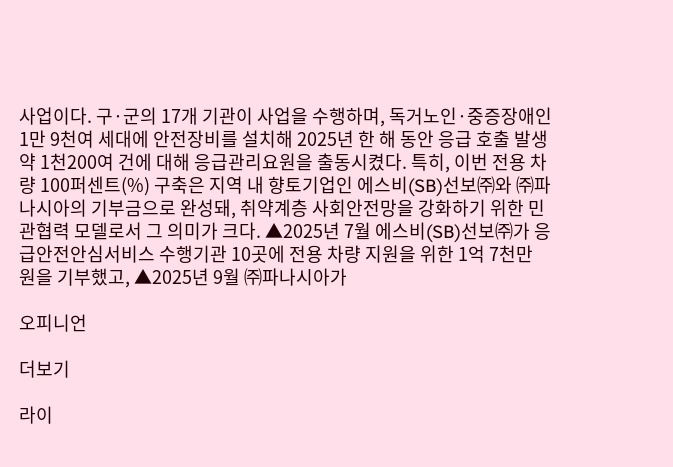사업이다. 구·군의 17개 기관이 사업을 수행하며, 독거노인·중증장애인 1만 9천여 세대에 안전장비를 설치해 2025년 한 해 동안 응급 호출 발생 약 1천200여 건에 대해 응급관리요원을 출동시켰다. 특히, 이번 전용 차량 100퍼센트(%) 구축은 지역 내 향토기업인 에스비(SB)선보㈜와 ㈜파나시아의 기부금으로 완성돼, 취약계층 사회안전망을 강화하기 위한 민관협력 모델로서 그 의미가 크다. ▲2025년 7월 에스비(SB)선보㈜가 응급안전안심서비스 수행기관 10곳에 전용 차량 지원을 위한 1억 7천만 원을 기부했고, ▲2025년 9월 ㈜파나시아가

오피니언

더보기

라이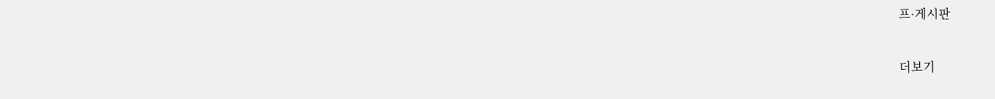프·게시판

더보기